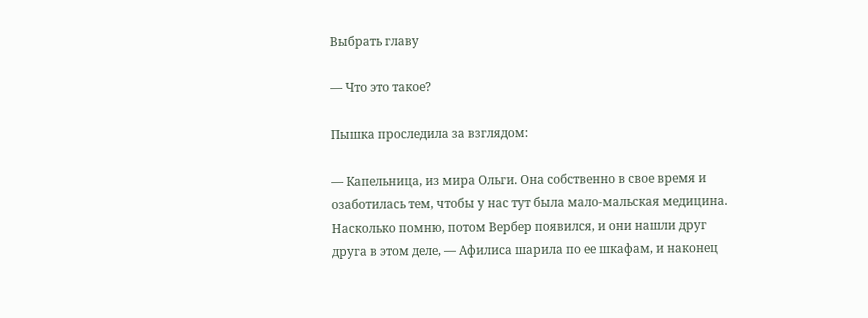Выбрать главу

— Что это такое?

Пышка проследила за взглядом:

— Капельница, из мира Ольги. Она собственно в свое время и озаботилась тем, чтобы у нас тут была мало-мальская медицина. Насколько помню, потом Вербер появился, и они нашли друг друга в этом деле, — Афилиса шарила по ее шкафам, и наконец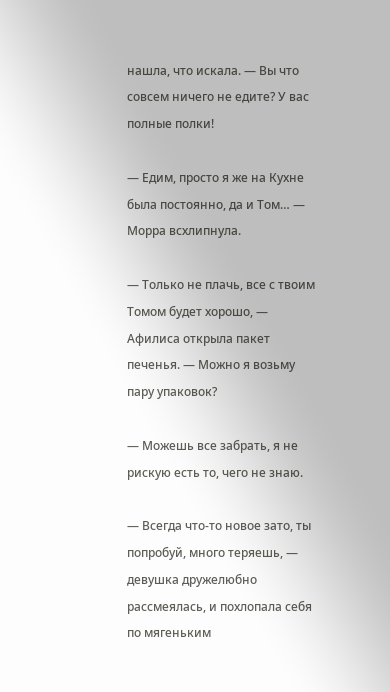нашла, что искала. — Вы что совсем ничего не едите? У вас полные полки!

— Едим, просто я же на Кухне была постоянно, да и Том… — Морра всхлипнула.

— Только не плачь, все с твоим Томом будет хорошо, — Афилиса открыла пакет печенья. — Можно я возьму пару упаковок?

— Можешь все забрать, я не рискую есть то, чего не знаю.

— Всегда что-то новое зато, ты попробуй, много теряешь, — девушка дружелюбно рассмеялась, и похлопала себя по мягеньким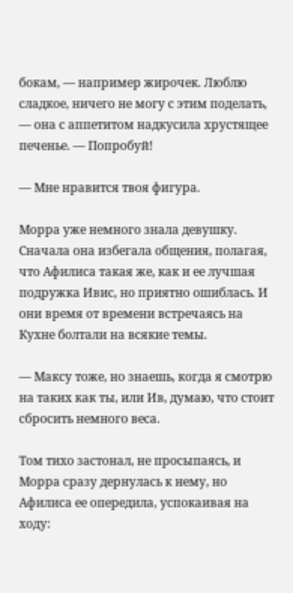бокам, — например жирочек. Люблю сладкое, ничего не могу с этим поделать, — она с аппетитом надкусила хрустящее печенье. — Попробуй!

— Мне нравится твоя фигура.

Морра уже немного знала девушку. Сначала она избегала общения, полагая, что Афилиса такая же, как и ее лучшая подружка Ивис, но приятно ошиблась. И они время от времени встречаясь на Кухне болтали на всякие темы.

— Максу тоже, но знаешь, когда я смотрю на таких как ты, или Ив, думаю, что стоит сбросить немного веса.

Том тихо застонал, не просыпаясь, и Морра сразу дернулась к нему, но Афилиса ее опередила, успокаивая на ходу: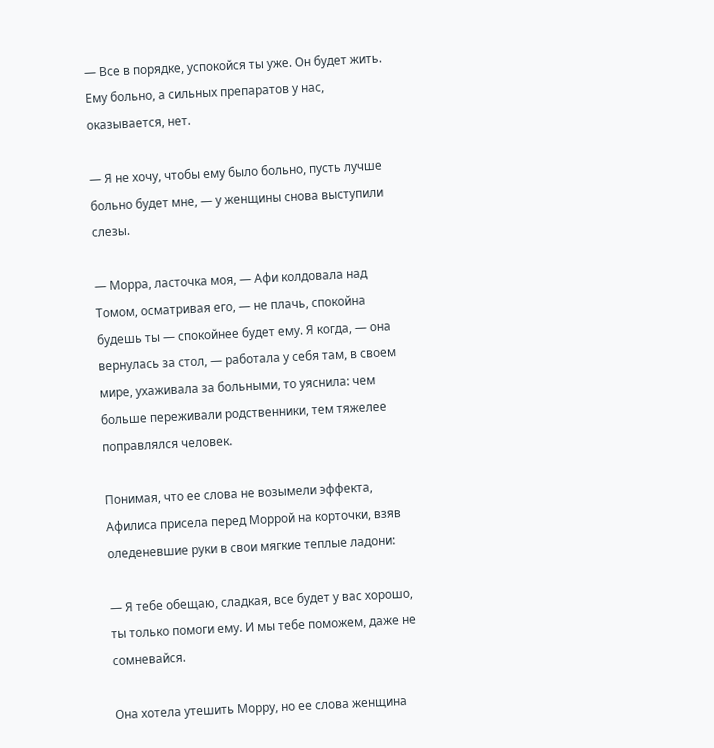— Все в порядке, успокойся ты уже. Он будет жить. Ему больно, а сильных препаратов у нас, оказывается, нет.

— Я не хочу, чтобы ему было больно, пусть лучше больно будет мне, — у женщины снова выступили слезы.

— Морра, ласточка моя, — Афи колдовала над Томом, осматривая его, — не плачь, спокойна будешь ты — спокойнее будет ему. Я когда, — она вернулась за стол, — работала у себя там, в своем мире, ухаживала за больными, то уяснила: чем больше переживали родственники, тем тяжелее поправлялся человек.

Понимая, что ее слова не возымели эффекта, Афилиса присела перед Моррой на корточки, взяв оледеневшие руки в свои мягкие теплые ладони:

— Я тебе обещаю, сладкая, все будет у вас хорошо, ты только помоги ему. И мы тебе поможем, даже не сомневайся.

Она хотела утешить Морру, но ее слова женщина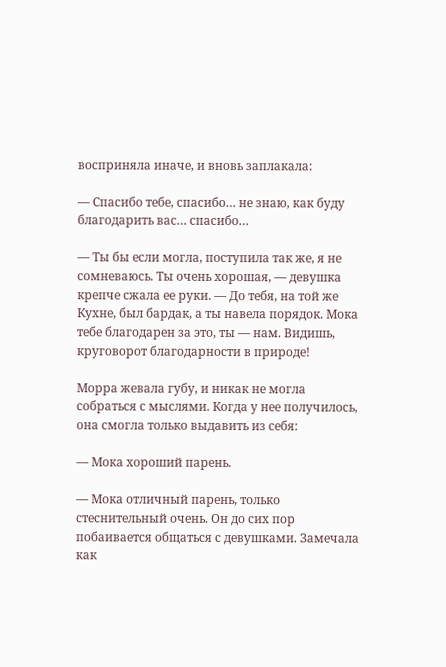восприняла иначе, и вновь заплакала:

— Спасибо тебе, спасибо… не знаю, как буду благодарить вас… спасибо…

— Ты бы если могла, поступила так же, я не сомневаюсь. Ты очень хорошая, — девушка крепче сжала ее руки. — До тебя, на той же Кухне, был бардак, а ты навела порядок. Мока тебе благодарен за это, ты — нам. Видишь, круговорот благодарности в природе!

Морра жевала губу, и никак не могла собраться с мыслями. Когда у нее получилось, она смогла только выдавить из себя:

— Мока хороший парень.

— Мока отличный парень, только стеснительный очень. Он до сих пор побаивается общаться с девушками. Замечала как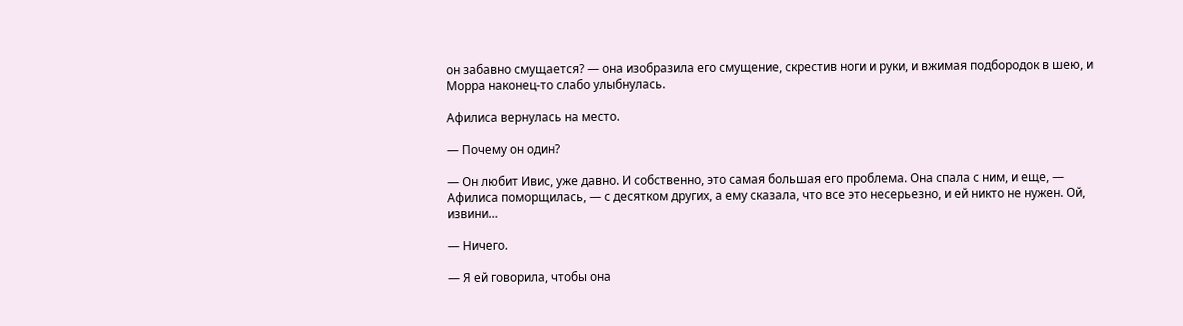он забавно смущается? — она изобразила его смущение, скрестив ноги и руки, и вжимая подбородок в шею, и Морра наконец-то слабо улыбнулась.

Афилиса вернулась на место.

— Почему он один?

— Он любит Ивис, уже давно. И собственно, это самая большая его проблема. Она спала с ним, и еще, — Афилиса поморщилась, — с десятком других, а ему сказала, что все это несерьезно, и ей никто не нужен. Ой, извини…

— Ничего.

— Я ей говорила, чтобы она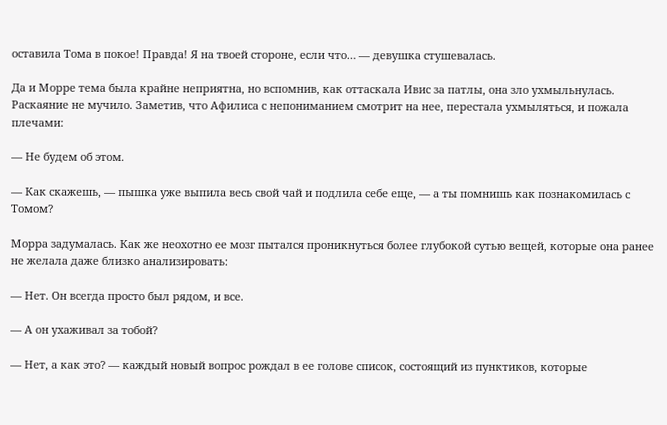оставила Тома в покое! Правда! Я на твоей стороне, если что… — девушка стушевалась.

Да и Морре тема была крайне неприятна, но вспомнив, как оттаскала Ивис за патлы, она зло ухмыльнулась. Раскаяние не мучило. Заметив, что Афилиса с непониманием смотрит на нее, перестала ухмыляться, и пожала плечами:

— Не будем об этом.

— Как скажешь, — пышка уже выпила весь свой чай и подлила себе еще, — а ты помнишь как познакомилась с Томом?

Морра задумалась. Как же неохотно ее мозг пытался проникнуться более глубокой сутью вещей, которые она ранее не желала даже близко анализировать:

— Нет. Он всегда просто был рядом, и все.

— А он ухаживал за тобой?

— Нет, а как это? — каждый новый вопрос рождал в ее голове список, состоящий из пунктиков, которые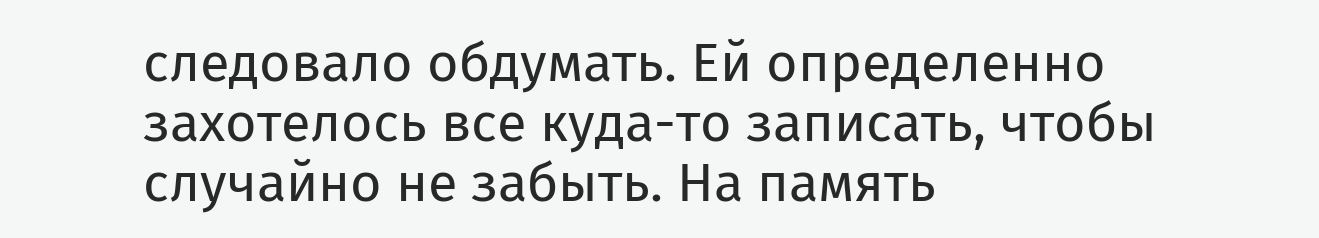следовало обдумать. Ей определенно захотелось все куда-то записать, чтобы случайно не забыть. На память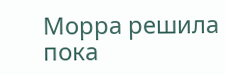Морра решила пока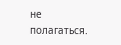не полагаться.